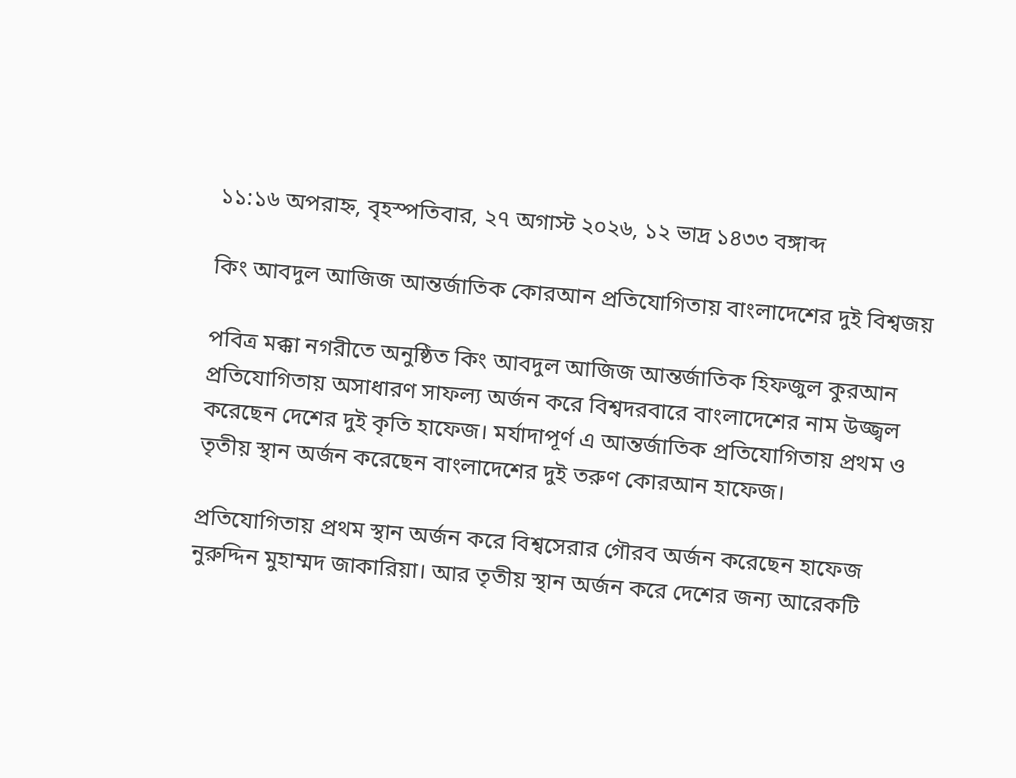১১:১৬ অপরাহ্ন, বৃহস্পতিবার, ২৭ অগাস্ট ২০২৬, ১২ ভাদ্র ১৪৩৩ বঙ্গাব্দ

কিং আবদুল আজিজ আন্তর্জাতিক কোরআন প্রতিযোগিতায় বাংলাদেশের দুই বিশ্বজয়

পবিত্র মক্কা নগরীতে অনুষ্ঠিত কিং আবদুল আজিজ আন্তর্জাতিক হিফজুল কুরআন প্রতিযোগিতায় অসাধারণ সাফল্য অর্জন করে বিশ্বদরবারে বাংলাদেশের নাম উজ্জ্বল করেছেন দেশের দুই কৃতি হাফেজ। মর্যাদাপূর্ণ এ আন্তর্জাতিক প্রতিযোগিতায় প্রথম ও তৃতীয় স্থান অর্জন করেছেন বাংলাদেশের দুই তরুণ কোরআন হাফেজ।

প্রতিযোগিতায় প্রথম স্থান অর্জন করে বিশ্বসেরার গৌরব অর্জন করেছেন হাফেজ নুরুদ্দিন মুহাম্মদ জাকারিয়া। আর তৃতীয় স্থান অর্জন করে দেশের জন্য আরেকটি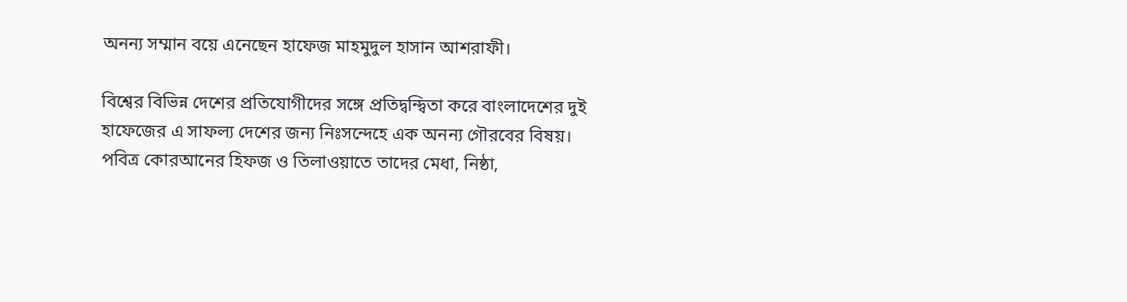অনন্য সম্মান বয়ে এনেছেন হাফেজ মাহমুদুল হাসান আশরাফী।

বিশ্বের বিভিন্ন দেশের প্রতিযোগীদের সঙ্গে প্রতিদ্বন্দ্বিতা করে বাংলাদেশের দুই হাফেজের এ সাফল্য দেশের জন্য নিঃসন্দেহে এক অনন্য গৌরবের বিষয়। পবিত্র কোরআনের হিফজ ও তিলাওয়াতে তাদের মেধা, নিষ্ঠা,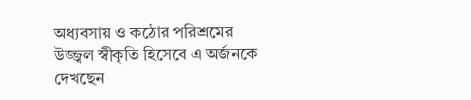অধ্যবসায় ও কঠোর পরিশ্রমের উজ্জ্বল স্বীকৃতি হিসেবে এ অর্জনকে দেখছেন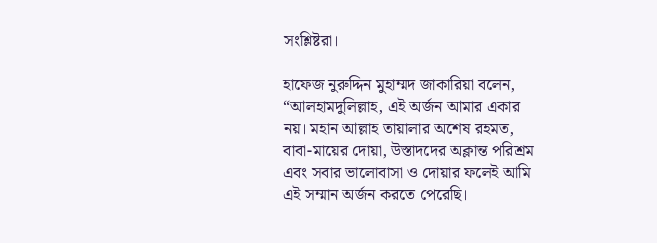সংশ্লিষ্টরা।

হাফেজ নুরুদ্দিন মুহাম্মদ জাকারিয়া বলেন, “আলহামদুলিল্লাহ, এই অর্জন আমার একার নয়। মহান আল্লাহ তায়ালার অশেষ রহমত, বাবা-মায়ের দোয়া, উস্তাদদের অক্লান্ত পরিশ্রম এবং সবার ভালোবাসা ও দোয়ার ফলেই আমি এই সম্মান অর্জন করতে পেরেছি।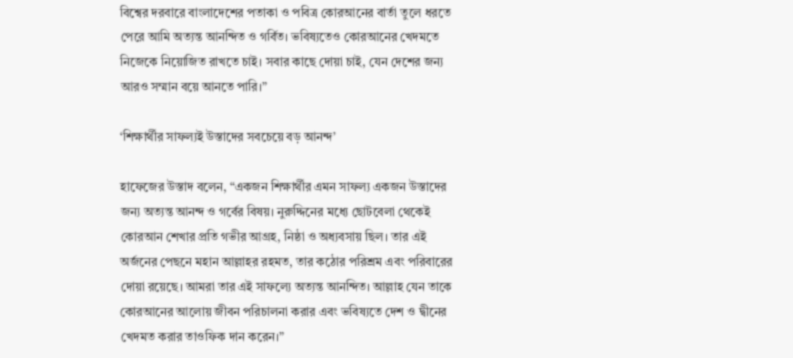বিশ্বের দরবারে বাংলাদেশের পতাকা ও পবিত্র কোরআনের বার্তা তুলে ধরতে পেরে আমি অত্যন্ত আনন্দিত ও গর্বিত। ভবিষ্যতেও কোরআনের খেদমতে নিজেকে নিয়োজিত রাখতে চাই। সবার কাছে দোয়া চাই, যেন দেশের জন্য আরও সম্মান বয়ে আনতে পারি।”

‘শিক্ষার্থীর সাফল্যই উস্তাদের সবচেয়ে বড় আনন্দ’

হাফেজের উস্তাদ বলেন, “একজন শিক্ষার্থীর এমন সাফল্য একজন উস্তাদের জন্য অত্যন্ত আনন্দ ও গর্বের বিষয়। নুরুদ্দিনের মধ্যে ছোটবেলা থেকেই কোরআন শেখার প্রতি গভীর আগ্রহ, নিষ্ঠা ও অধ্যবসায় ছিল। তার এই অর্জনের পেছনে মহান আল্লাহর রহমত, তার কঠোর পরিশ্রম এবং পরিবারের দোয়া রয়েছে। আমরা তার এই সাফল্যে অত্যন্ত আনন্দিত। আল্লাহ যেন তাকে কোরআনের আলোয় জীবন পরিচালনা করার এবং ভবিষ্যতে দেশ ও দ্বীনের খেদমত করার তাওফিক দান করেন।”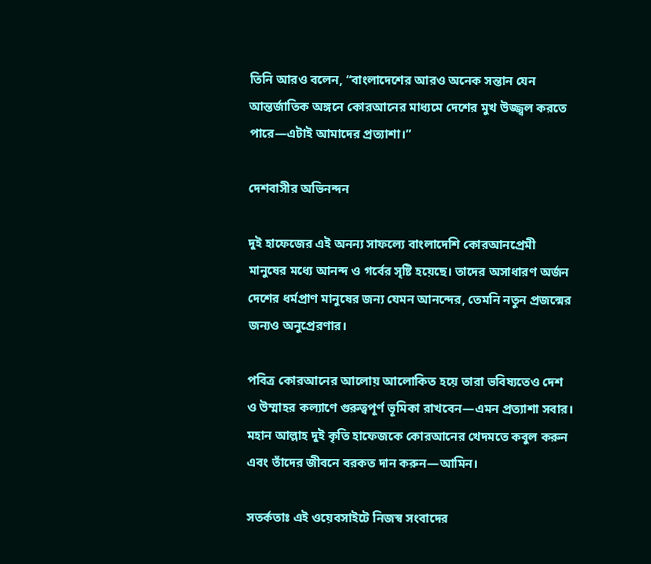তিনি আরও বলেন, “বাংলাদেশের আরও অনেক সন্তান যেন আন্তর্জাতিক অঙ্গনে কোরআনের মাধ্যমে দেশের মুখ উজ্জ্বল করতে পারে—এটাই আমাদের প্রত্যাশা।”

দেশবাসীর অভিনন্দন

দুই হাফেজের এই অনন্য সাফল্যে বাংলাদেশি কোরআনপ্রেমী মানুষের মধ্যে আনন্দ ও গর্বের সৃষ্টি হয়েছে। তাদের অসাধারণ অর্জন দেশের ধর্মপ্রাণ মানুষের জন্য যেমন আনন্দের, তেমনি নতুন প্রজন্মের জন্যও অনুপ্রেরণার।

পবিত্র কোরআনের আলোয় আলোকিত হয়ে তারা ভবিষ্যতেও দেশ ও উম্মাহর কল্যাণে গুরুত্বপূর্ণ ভূমিকা রাখবেন—এমন প্রত্যাশা সবার। মহান আল্লাহ দুই কৃতি হাফেজকে কোরআনের খেদমতে কবুল করুন এবং তাঁদের জীবনে বরকত দান করুন—আমিন।

সতর্কতাঃ এই ওয়েবসাইটে নিজস্ব সংবাদের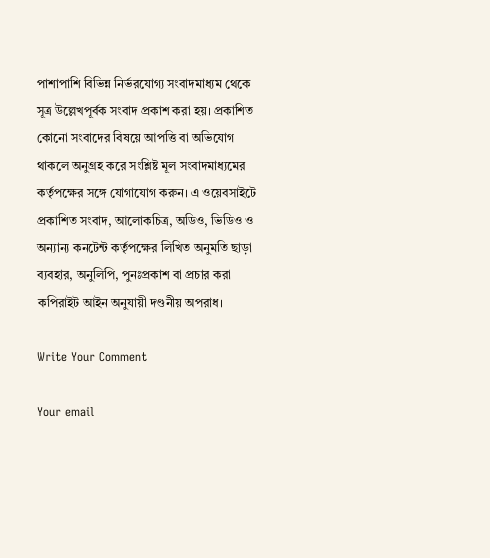পাশাপাশি বিভিন্ন নির্ভরযোগ্য সংবাদমাধ্যম থেকে সূত্র উল্লেখপূর্বক সংবাদ প্রকাশ করা হয়। প্রকাশিত কোনো সংবাদের বিষয়ে আপত্তি বা অভিযোগ থাকলে অনুগ্রহ করে সংশ্লিষ্ট মূল সংবাদমাধ্যমের কর্তৃপক্ষের সঙ্গে যোগাযোগ করুন। এ ওয়েবসাইটে প্রকাশিত সংবাদ, আলোকচিত্র, অডিও, ভিডিও ও অন্যান্য কনটেন্ট কর্তৃপক্ষের লিখিত অনুমতি ছাড়া ব্যবহার, অনুলিপি, পুনঃপ্রকাশ বা প্রচার করা কপিরাইট আইন অনুযায়ী দণ্ডনীয় অপরাধ।

Write Your Comment

Your email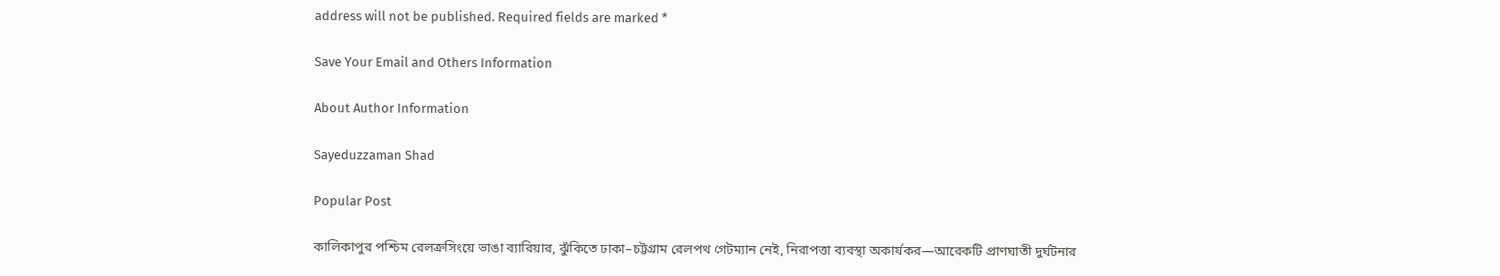address will not be published. Required fields are marked *

Save Your Email and Others Information

About Author Information

Sayeduzzaman Shad

Popular Post

কালিকাপুর পশ্চিম রেলক্রসিংয়ে ভাঙা ব্যারিয়ার, ঝুঁকিতে ঢাকা–চট্টগ্রাম রেলপথ গেটম্যান নেই, নিরাপত্তা ব্যবস্থা অকার্যকর—আরেকটি প্রাণঘাতী দুর্ঘটনার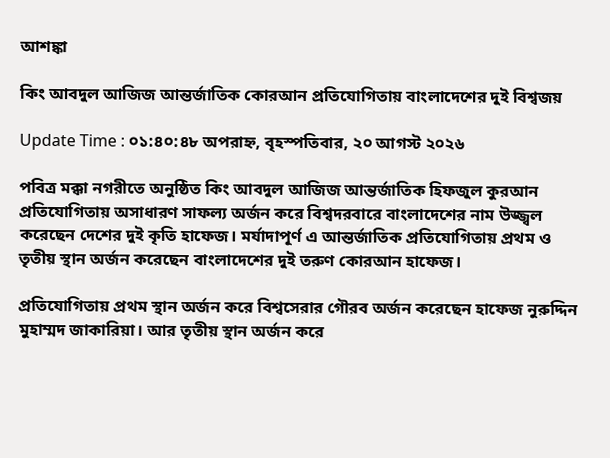আশঙ্কা

কিং আবদুল আজিজ আন্তর্জাতিক কোরআন প্রতিযোগিতায় বাংলাদেশের দুই বিশ্বজয়

Update Time : ০১:৪০:৪৮ অপরাহ্ন, বৃহস্পতিবার, ২০ আগস্ট ২০২৬

পবিত্র মক্কা নগরীতে অনুষ্ঠিত কিং আবদুল আজিজ আন্তর্জাতিক হিফজুল কুরআন প্রতিযোগিতায় অসাধারণ সাফল্য অর্জন করে বিশ্বদরবারে বাংলাদেশের নাম উজ্জ্বল করেছেন দেশের দুই কৃতি হাফেজ। মর্যাদাপূর্ণ এ আন্তর্জাতিক প্রতিযোগিতায় প্রথম ও তৃতীয় স্থান অর্জন করেছেন বাংলাদেশের দুই তরুণ কোরআন হাফেজ।

প্রতিযোগিতায় প্রথম স্থান অর্জন করে বিশ্বসেরার গৌরব অর্জন করেছেন হাফেজ নুরুদ্দিন মুহাম্মদ জাকারিয়া। আর তৃতীয় স্থান অর্জন করে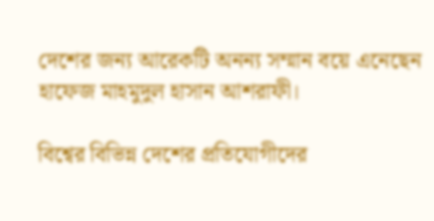দেশের জন্য আরেকটি অনন্য সম্মান বয়ে এনেছেন হাফেজ মাহমুদুল হাসান আশরাফী।

বিশ্বের বিভিন্ন দেশের প্রতিযোগীদের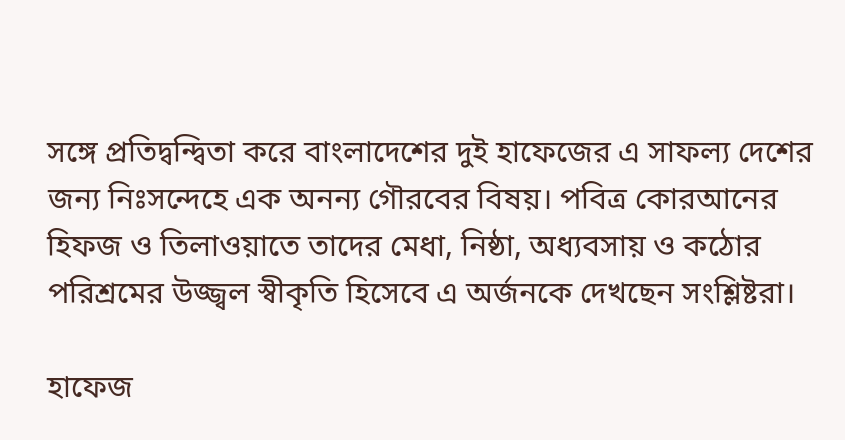সঙ্গে প্রতিদ্বন্দ্বিতা করে বাংলাদেশের দুই হাফেজের এ সাফল্য দেশের জন্য নিঃসন্দেহে এক অনন্য গৌরবের বিষয়। পবিত্র কোরআনের হিফজ ও তিলাওয়াতে তাদের মেধা, নিষ্ঠা, অধ্যবসায় ও কঠোর পরিশ্রমের উজ্জ্বল স্বীকৃতি হিসেবে এ অর্জনকে দেখছেন সংশ্লিষ্টরা।

হাফেজ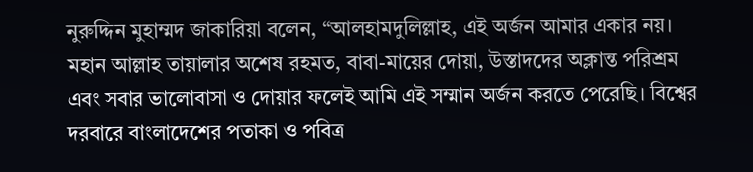নুরুদ্দিন মুহাম্মদ জাকারিয়া বলেন, “আলহামদুলিল্লাহ, এই অর্জন আমার একার নয়। মহান আল্লাহ তায়ালার অশেষ রহমত, বাবা-মায়ের দোয়া, উস্তাদদের অক্লান্ত পরিশ্রম এবং সবার ভালোবাসা ও দোয়ার ফলেই আমি এই সম্মান অর্জন করতে পেরেছি। বিশ্বের দরবারে বাংলাদেশের পতাকা ও পবিত্র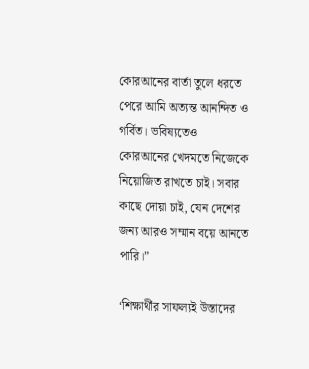কোরআনের বার্তা তুলে ধরতে পেরে আমি অত্যন্ত আনন্দিত ও গর্বিত। ভবিষ্যতেও কোরআনের খেদমতে নিজেকে নিয়োজিত রাখতে চাই। সবার কাছে দোয়া চাই, যেন দেশের জন্য আরও সম্মান বয়ে আনতে পারি।”

‘শিক্ষার্থীর সাফল্যই উস্তাদের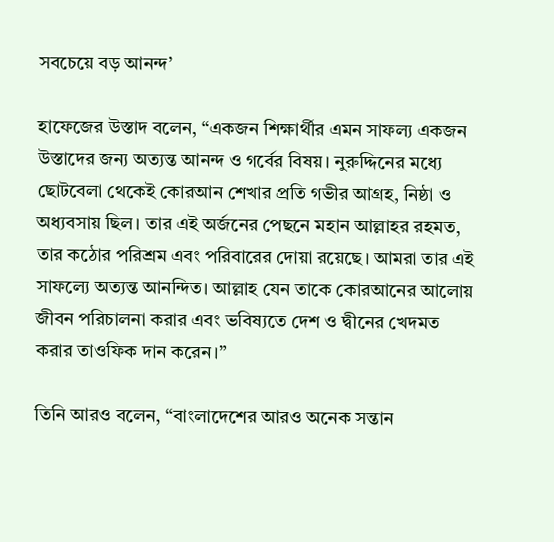সবচেয়ে বড় আনন্দ’

হাফেজের উস্তাদ বলেন, “একজন শিক্ষার্থীর এমন সাফল্য একজন উস্তাদের জন্য অত্যন্ত আনন্দ ও গর্বের বিষয়। নুরুদ্দিনের মধ্যে ছোটবেলা থেকেই কোরআন শেখার প্রতি গভীর আগ্রহ, নিষ্ঠা ও অধ্যবসায় ছিল। তার এই অর্জনের পেছনে মহান আল্লাহর রহমত, তার কঠোর পরিশ্রম এবং পরিবারের দোয়া রয়েছে। আমরা তার এই সাফল্যে অত্যন্ত আনন্দিত। আল্লাহ যেন তাকে কোরআনের আলোয় জীবন পরিচালনা করার এবং ভবিষ্যতে দেশ ও দ্বীনের খেদমত করার তাওফিক দান করেন।”

তিনি আরও বলেন, “বাংলাদেশের আরও অনেক সন্তান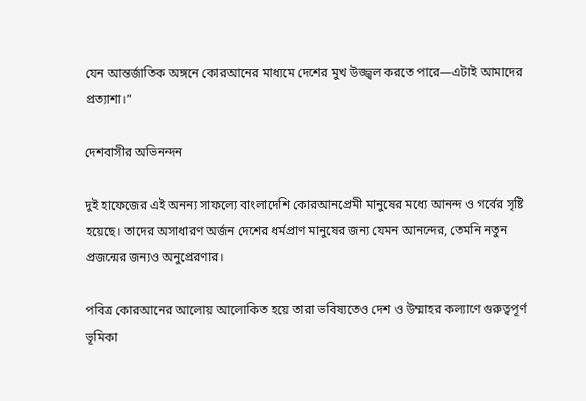যেন আন্তর্জাতিক অঙ্গনে কোরআনের মাধ্যমে দেশের মুখ উজ্জ্বল করতে পারে—এটাই আমাদের প্রত্যাশা।”

দেশবাসীর অভিনন্দন

দুই হাফেজের এই অনন্য সাফল্যে বাংলাদেশি কোরআনপ্রেমী মানুষের মধ্যে আনন্দ ও গর্বের সৃষ্টি হয়েছে। তাদের অসাধারণ অর্জন দেশের ধর্মপ্রাণ মানুষের জন্য যেমন আনন্দের, তেমনি নতুন প্রজন্মের জন্যও অনুপ্রেরণার।

পবিত্র কোরআনের আলোয় আলোকিত হয়ে তারা ভবিষ্যতেও দেশ ও উম্মাহর কল্যাণে গুরুত্বপূর্ণ ভূমিকা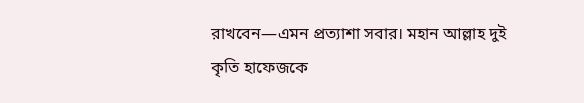রাখবেন—এমন প্রত্যাশা সবার। মহান আল্লাহ দুই কৃতি হাফেজকে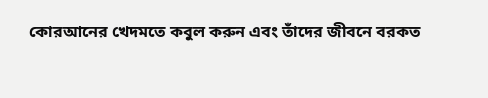কোরআনের খেদমতে কবুল করুন এবং তাঁদের জীবনে বরকত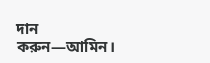দান করুন—আমিন।